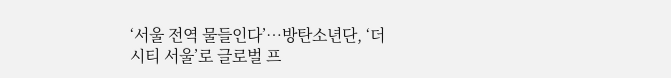‘서울 전역 물들인다’…방탄소년단, ‘더 시티 서울’로 글로벌 프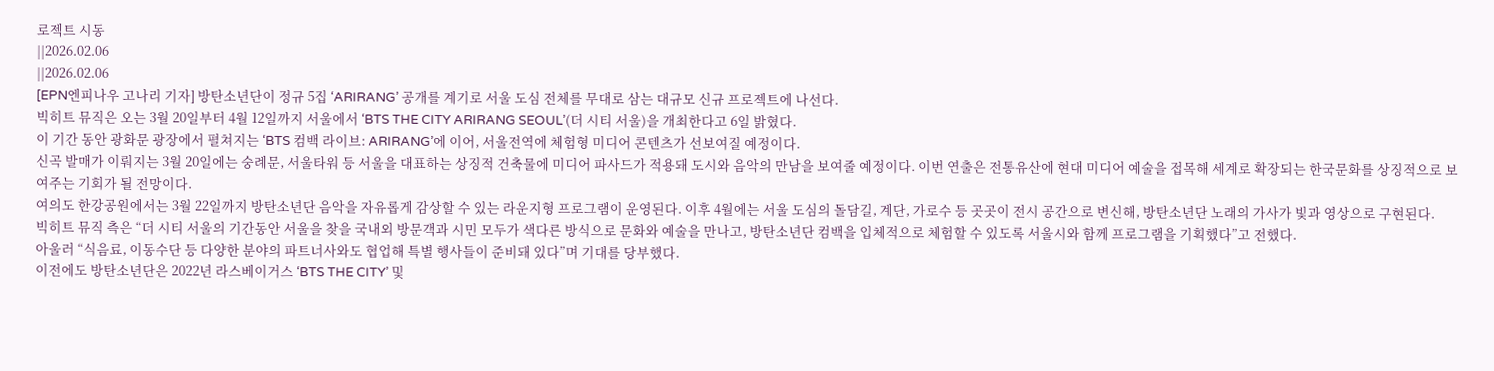로젝트 시동
||2026.02.06
||2026.02.06
[EPN엔피나우 고나리 기자] 방탄소년단이 정규 5집 ‘ARIRANG’ 공개를 계기로 서울 도심 전체를 무대로 삼는 대규모 신규 프로젝트에 나선다.
빅히트 뮤직은 오는 3월 20일부터 4월 12일까지 서울에서 ‘BTS THE CITY ARIRANG SEOUL’(더 시티 서울)을 개최한다고 6일 밝혔다.
이 기간 동안 광화문 광장에서 펼쳐지는 ‘BTS 컴백 라이브: ARIRANG’에 이어, 서울전역에 체험형 미디어 콘텐츠가 선보여질 예정이다.
신곡 발매가 이뤄지는 3월 20일에는 숭례문, 서울타워 등 서울을 대표하는 상징적 건축물에 미디어 파사드가 적용돼 도시와 음악의 만남을 보여줄 예정이다. 이번 연출은 전통유산에 현대 미디어 예술을 접목해 세계로 확장되는 한국문화를 상징적으로 보여주는 기회가 될 전망이다.
여의도 한강공원에서는 3월 22일까지 방탄소년단 음악을 자유롭게 감상할 수 있는 라운지형 프로그램이 운영된다. 이후 4월에는 서울 도심의 돌담길, 계단, 가로수 등 곳곳이 전시 공간으로 변신해, 방탄소년단 노래의 가사가 빛과 영상으로 구현된다.
빅히트 뮤직 측은 “더 시티 서울의 기간동안 서울을 찾을 국내외 방문객과 시민 모두가 색다른 방식으로 문화와 예술을 만나고, 방탄소년단 컴백을 입체적으로 체험할 수 있도록 서울시와 함께 프로그램을 기획했다”고 전했다.
아울러 “식음료, 이동수단 등 다양한 분야의 파트너사와도 협업해 특별 행사들이 준비돼 있다”며 기대를 당부했다.
이전에도 방탄소년단은 2022년 라스베이거스 ‘BTS THE CITY’ 및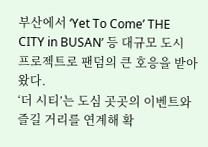부산에서 ‘Yet To Come’ THE CITY in BUSAN’ 등 대규모 도시 프로젝트로 팬덤의 큰 호응을 받아왔다.
‘더 시티’는 도심 곳곳의 이벤트와 즐길 거리를 연계해 확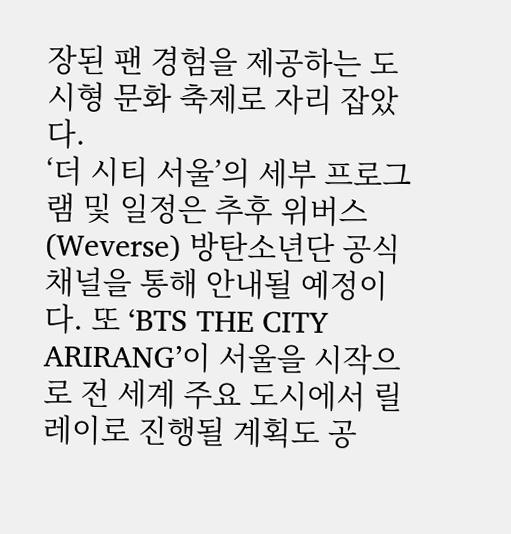장된 팬 경험을 제공하는 도시형 문화 축제로 자리 잡았다.
‘더 시티 서울’의 세부 프로그램 및 일정은 추후 위버스(Weverse) 방탄소년단 공식 채널을 통해 안내될 예정이다. 또 ‘BTS THE CITY ARIRANG’이 서울을 시작으로 전 세계 주요 도시에서 릴레이로 진행될 계획도 공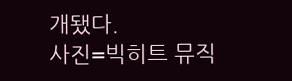개됐다.
사진=빅히트 뮤직